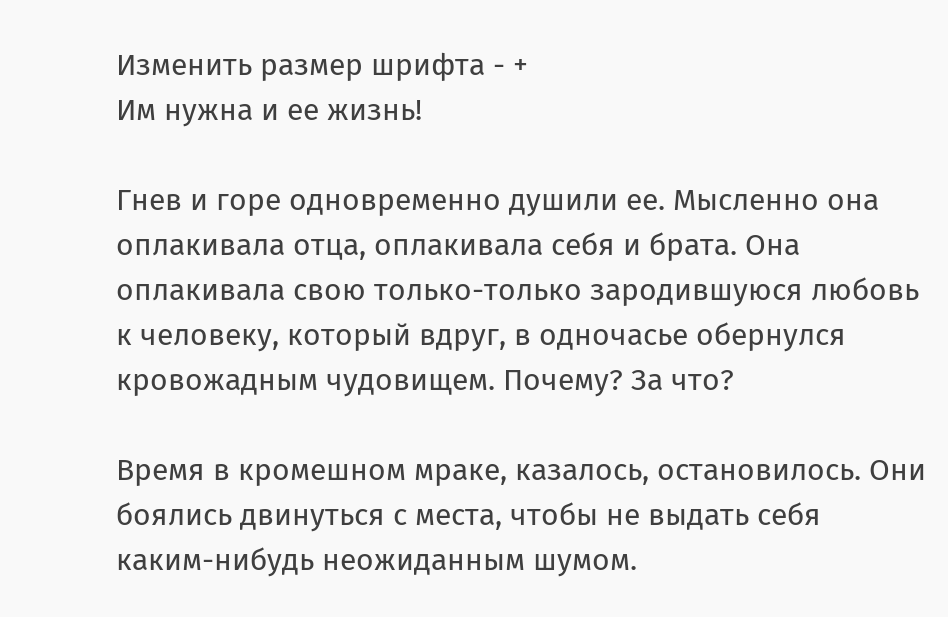Изменить размер шрифта - +
Им нужна и ее жизнь!

Гнев и горе одновременно душили ее. Мысленно она оплакивала отца, оплакивала себя и брата. Она оплакивала свою только-только зародившуюся любовь к человеку, который вдруг, в одночасье обернулся кровожадным чудовищем. Почему? За что?

Время в кромешном мраке, казалось, остановилось. Они боялись двинуться с места, чтобы не выдать себя каким-нибудь неожиданным шумом.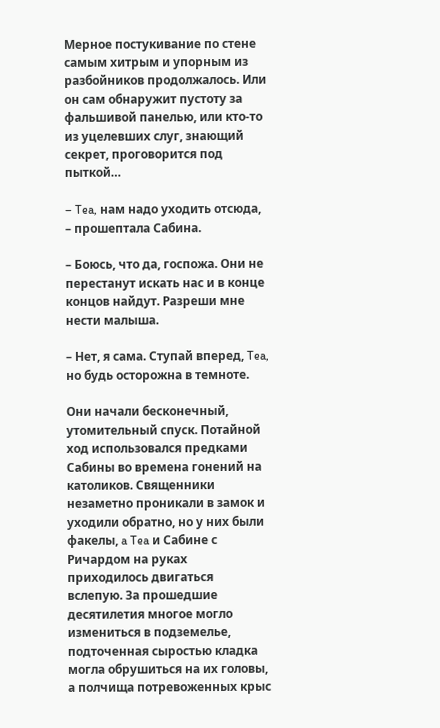Мерное постукивание по стене самым хитрым и упорным из разбойников продолжалось. Или он сам обнаружит пустоту за фальшивой панелью, или кто-то из уцелевших слуг, знающий секрет, проговорится под пыткой…

– Tea, нам надо уходить отсюда, – прошептала Сабина.

– Боюсь, что да, госпожа. Они не перестанут искать нас и в конце концов найдут. Разреши мне нести малыша.

– Нет, я сама. Ступай вперед, Tea, но будь осторожна в темноте.

Они начали бесконечный, утомительный спуск. Потайной ход использовался предками Сабины во времена гонений на католиков. Священники незаметно проникали в замок и уходили обратно, но у них были факелы, a Tea и Сабине с Ричардом на руках приходилось двигаться вслепую. За прошедшие десятилетия многое могло измениться в подземелье, подточенная сыростью кладка могла обрушиться на их головы, а полчища потревоженных крыс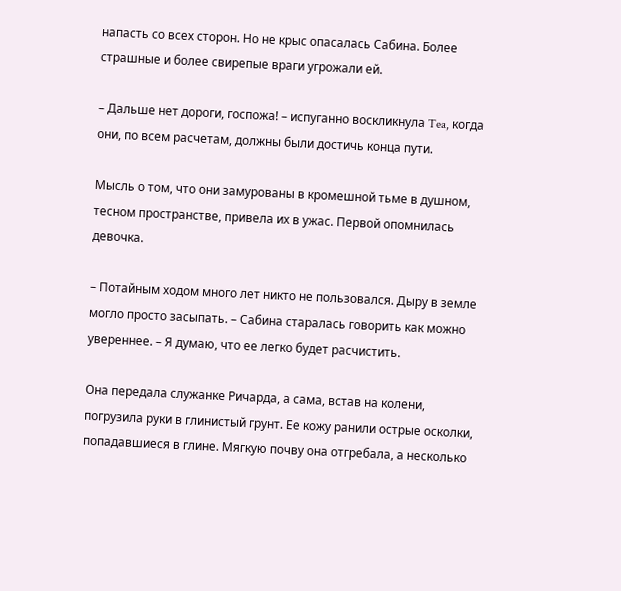напасть со всех сторон. Но не крыс опасалась Сабина. Более страшные и более свирепые враги угрожали ей.

– Дальше нет дороги, госпожа! – испуганно воскликнула Tea, когда они, по всем расчетам, должны были достичь конца пути.

Мысль о том, что они замурованы в кромешной тьме в душном, тесном пространстве, привела их в ужас. Первой опомнилась девочка.

– Потайным ходом много лет никто не пользовался. Дыру в земле могло просто засыпать. – Сабина старалась говорить как можно увереннее. – Я думаю, что ее легко будет расчистить.

Она передала служанке Ричарда, а сама, встав на колени, погрузила руки в глинистый грунт. Ее кожу ранили острые осколки, попадавшиеся в глине. Мягкую почву она отгребала, а несколько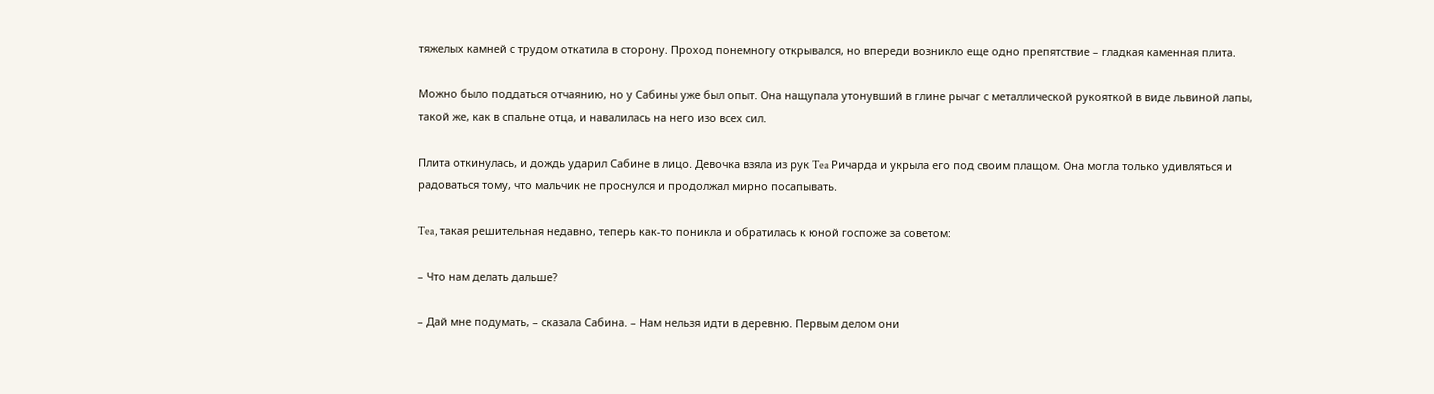тяжелых камней с трудом откатила в сторону. Проход понемногу открывался, но впереди возникло еще одно препятствие – гладкая каменная плита.

Можно было поддаться отчаянию, но у Сабины уже был опыт. Она нащупала утонувший в глине рычаг с металлической рукояткой в виде львиной лапы, такой же, как в спальне отца, и навалилась на него изо всех сил.

Плита откинулась, и дождь ударил Сабине в лицо. Девочка взяла из рук Tea Ричарда и укрыла его под своим плащом. Она могла только удивляться и радоваться тому, что мальчик не проснулся и продолжал мирно посапывать.

Tea, такая решительная недавно, теперь как-то поникла и обратилась к юной госпоже за советом:

– Что нам делать дальше?

– Дай мне подумать, – сказала Сабина. – Нам нельзя идти в деревню. Первым делом они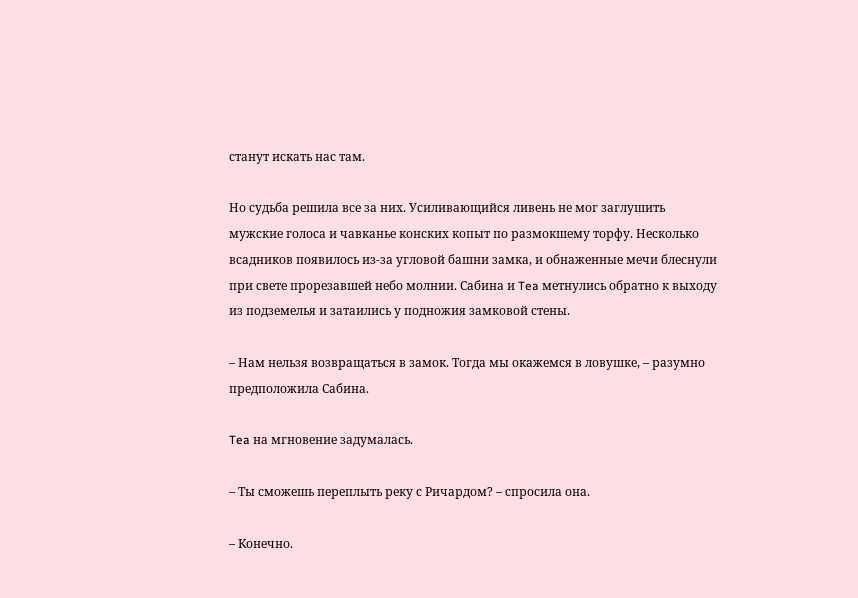станут искать нас там.

Но судьба решила все за них. Усиливающийся ливень не мог заглушить мужские голоса и чавканье конских копыт по размокшему торфу. Несколько всадников появилось из-за угловой башни замка, и обнаженные мечи блеснули при свете прорезавшей небо молнии. Сабина и Tea метнулись обратно к выходу из подземелья и затаились у подножия замковой стены.

– Нам нельзя возвращаться в замок. Тогда мы окажемся в ловушке, – разумно предположила Сабина.

Tea на мгновение задумалась.

– Ты сможешь переплыть реку с Ричардом? – спросила она.

– Конечно.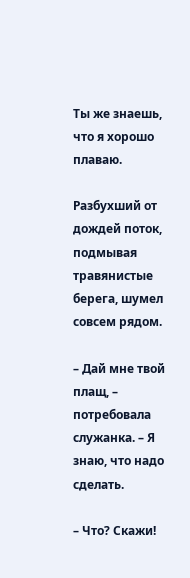Ты же знаешь, что я хорошо плаваю.

Разбухший от дождей поток, подмывая травянистые берега, шумел совсем рядом.

– Дай мне твой плащ, – потребовала служанка. – Я знаю, что надо сделать.

– Что? Скажи!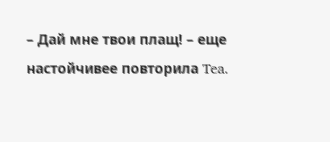– Дай мне твои плащ! – еще настойчивее повторила Tea.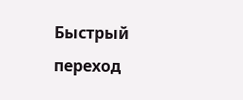Быстрый переход